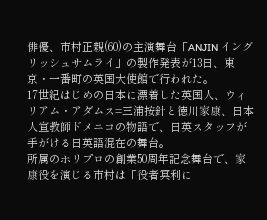俳優、市村正親(60)の主演舞台「ANJIN イングリッシュサムライ」の製作発表が13日、東京・一番町の英国大使館で行われた。
17世紀はじめの日本に漂着した英国人、ウィリアム・アダムス=三浦按針と徳川家康、日本人宣教師ドメニコの物語で、日英スタッフが手がける日英語混在の舞台。
所属のホリプロの創業50周年記念舞台で、家康役を演じる市村は「役者冥利に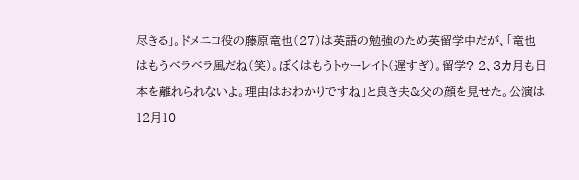尽きる」。ドメニコ役の藤原竜也(27)は英語の勉強のため英留学中だが、「竜也はもうベラベラ風だね(笑)。ぼくはもうトゥーレイト(遅すぎ)。留学? 2、3カ月も日本を離れられないよ。理由はおわかりですね」と良き夫&父の顔を見せた。公演は12月10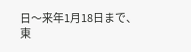日〜来年1月18日まで、東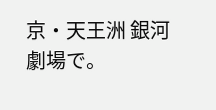京・天王洲 銀河劇場で。